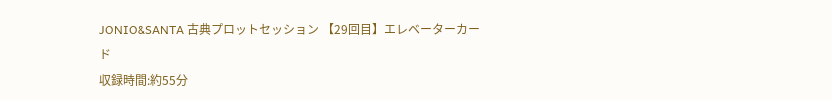JONIO&SANTA 古典プロットセッション 【29回目】エレベーターカード
収録時間:約55分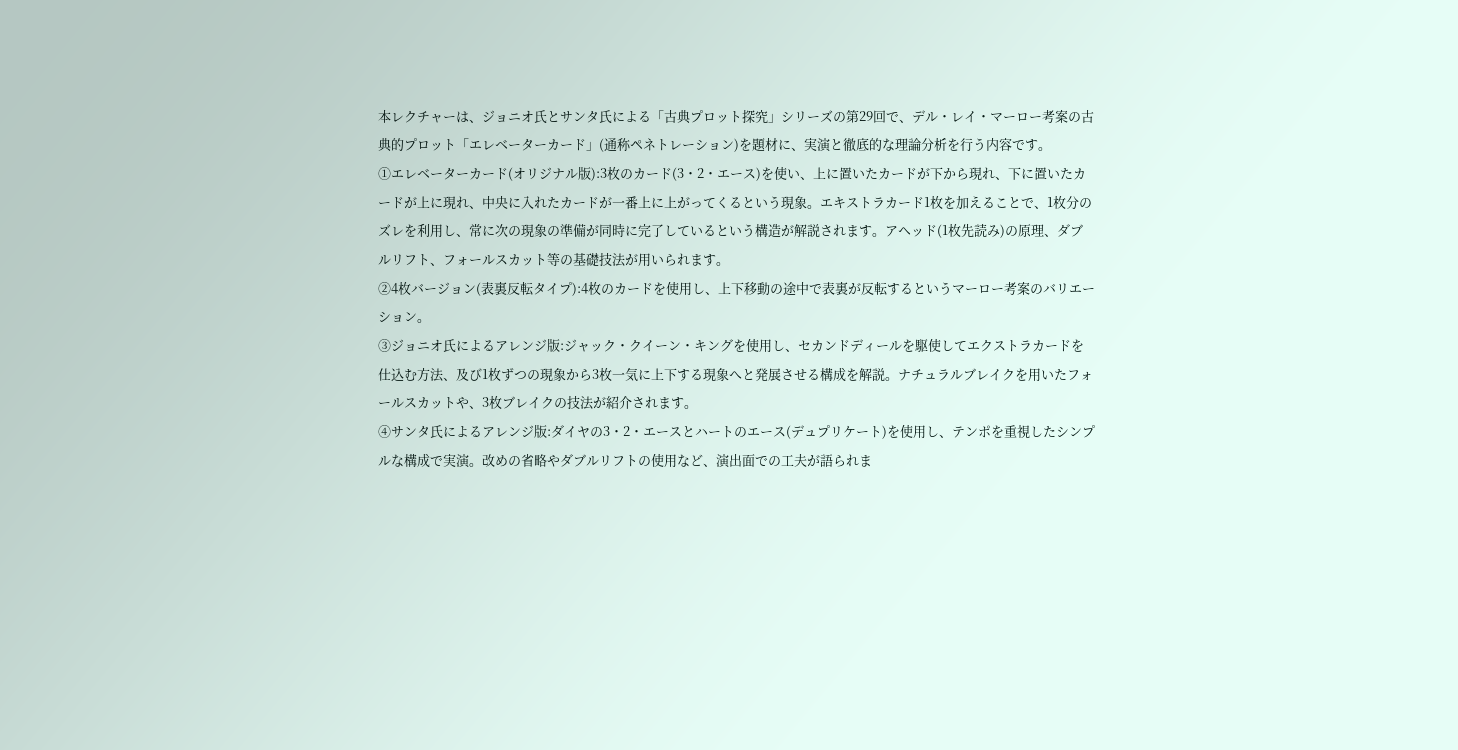本レクチャーは、ジョニオ氏とサンタ氏による「古典プロット探究」シリーズの第29回で、デル・レイ・マーロー考案の古典的プロット「エレベーターカード」(通称ペネトレーション)を題材に、実演と徹底的な理論分析を行う内容です。
①エレベーターカード(オリジナル版):3枚のカード(3・2・エース)を使い、上に置いたカードが下から現れ、下に置いたカードが上に現れ、中央に入れたカードが一番上に上がってくるという現象。エキストラカード1枚を加えることで、1枚分のズレを利用し、常に次の現象の準備が同時に完了しているという構造が解説されます。アヘッド(1枚先読み)の原理、ダブルリフト、フォールスカット等の基礎技法が用いられます。
②4枚バージョン(表裏反転タイプ):4枚のカードを使用し、上下移動の途中で表裏が反転するというマーロー考案のバリエーション。
③ジョニオ氏によるアレンジ版:ジャック・クイーン・キングを使用し、セカンドディールを駆使してエクストラカードを仕込む方法、及び1枚ずつの現象から3枚一気に上下する現象へと発展させる構成を解説。ナチュラルブレイクを用いたフォールスカットや、3枚ブレイクの技法が紹介されます。
④サンタ氏によるアレンジ版:ダイヤの3・2・エースとハートのエース(デュプリケート)を使用し、テンポを重視したシンプルな構成で実演。改めの省略やダブルリフトの使用など、演出面での工夫が語られま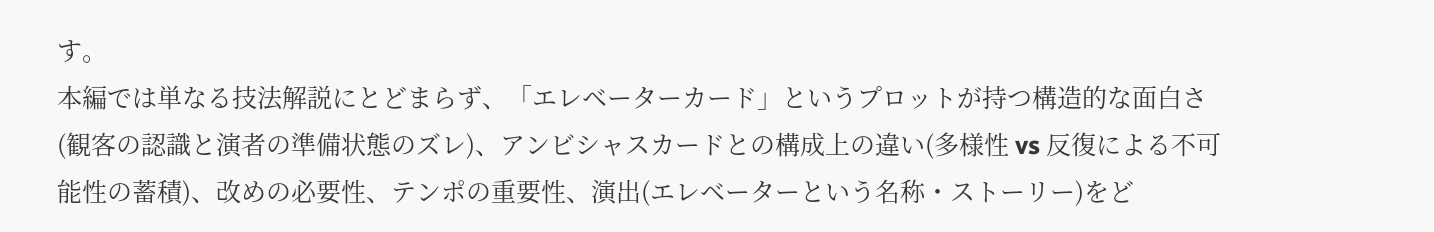す。
本編では単なる技法解説にとどまらず、「エレベーターカード」というプロットが持つ構造的な面白さ(観客の認識と演者の準備状態のズレ)、アンビシャスカードとの構成上の違い(多様性 vs 反復による不可能性の蓄積)、改めの必要性、テンポの重要性、演出(エレベーターという名称・ストーリー)をど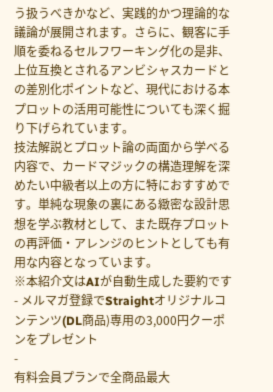う扱うべきかなど、実践的かつ理論的な議論が展開されます。さらに、観客に手順を委ねるセルフワーキング化の是非、上位互換とされるアンビシャスカードとの差別化ポイントなど、現代における本プロットの活用可能性についても深く掘り下げられています。
技法解説とプロット論の両面から学べる内容で、カードマジックの構造理解を深めたい中級者以上の方に特におすすめです。単純な現象の裏にある緻密な設計思想を学ぶ教材として、また既存プロットの再評価・アレンジのヒントとしても有用な内容となっています。
※本紹介文はAIが自動生成した要約です
- メルマガ登録でStraightオリジナルコンテンツ(DL商品)専用の3,000円クーポンをプレゼント
-
有料会員プランで全商品最大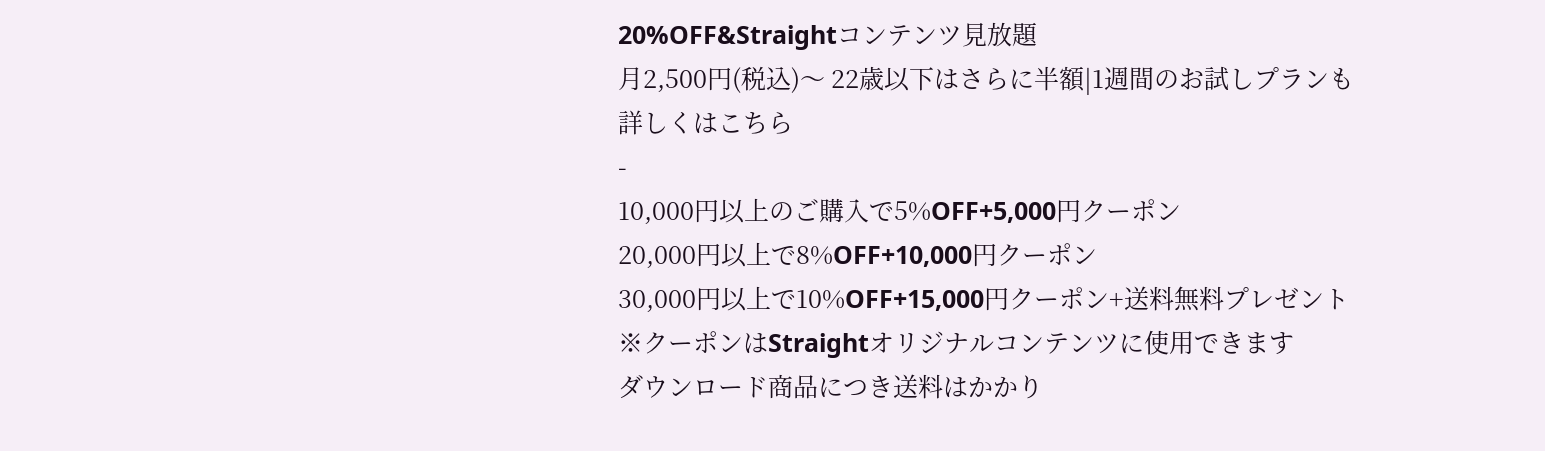20%OFF&Straightコンテンツ見放題
月2,500円(税込)〜 22歳以下はさらに半額|1週間のお試しプランも
詳しくはこちら
-
10,000円以上のご購入で5%OFF+5,000円クーポン
20,000円以上で8%OFF+10,000円クーポン
30,000円以上で10%OFF+15,000円クーポン+送料無料プレゼント
※クーポンはStraightオリジナルコンテンツに使用できます
ダウンロード商品につき送料はかかり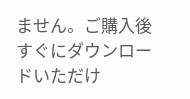ません。ご購入後すぐにダウンロードいただけ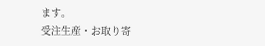ます。
受注生産・お取り寄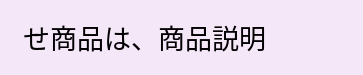せ商品は、商品説明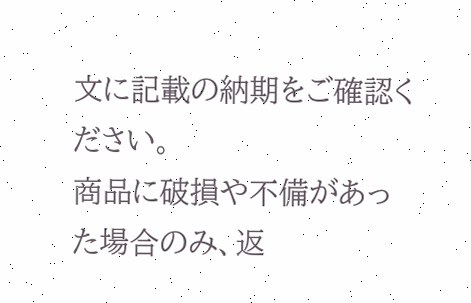文に記載の納期をご確認ください。
商品に破損や不備があった場合のみ、返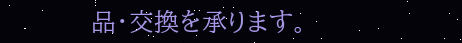品・交換を承ります。